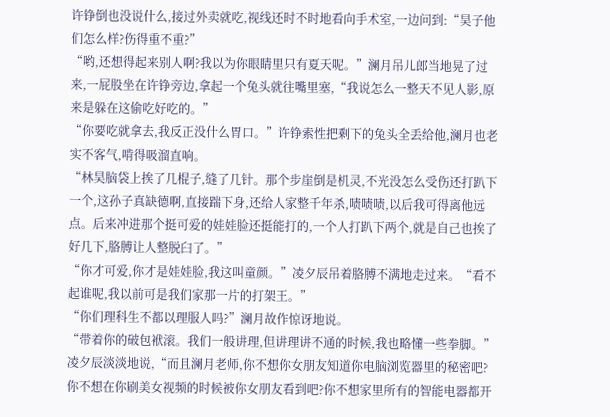许铮倒也没说什么,接过外卖就吃,视线还时不时地看向手术室,一边问到:“昊子他们怎么样?伤得重不重?”
“哟,还想得起来别人啊?我以为你眼睛里只有夏天呢。”澜月吊儿郎当地晃了过来,一屁股坐在许铮旁边,拿起一个兔头就往嘴里塞,“我说怎么一整天不见人影,原来是躲在这偷吃好吃的。”
“你要吃就拿去,我反正没什么胃口。”许铮索性把剩下的兔头全丢给他,澜月也老实不客气,啃得吸溜直响。
“林昊脑袋上挨了几棍子,缝了几针。那个步崖倒是机灵,不光没怎么受伤还打趴下一个,这孙子真缺德啊,直接踹下身,还给人家整千年杀,啧啧啧,以后我可得离他远点。后来冲进那个挺可爱的娃娃脸还挺能打的,一个人打趴下两个,就是自己也挨了好几下,胳膊让人整脱臼了。”
“你才可爱,你才是娃娃脸,我这叫童颜。”凌夕辰吊着胳膊不满地走过来。“看不起谁呢,我以前可是我们家那一片的打架王。”
“你们理科生不都以理服人吗?”澜月故作惊讶地说。
“带着你的破包袱滚。我们一般讲理,但讲理讲不通的时候,我也略懂一些拳脚。”凌夕辰淡淡地说,“而且澜月老师,你不想你女朋友知道你电脑浏览器里的秘密吧?你不想在你刷美女视频的时候被你女朋友看到吧?你不想家里所有的智能电器都开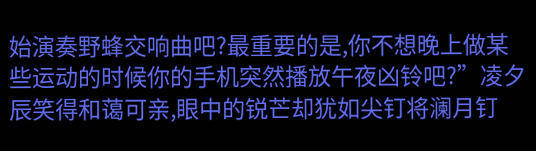始演奏野蜂交响曲吧?最重要的是,你不想晚上做某些运动的时候你的手机突然播放午夜凶铃吧?”凌夕辰笑得和蔼可亲,眼中的锐芒却犹如尖钉将澜月钉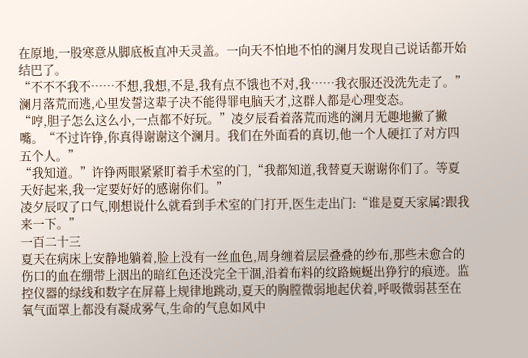在原地,一股寒意从脚底板直冲天灵盖。一向天不怕地不怕的澜月发现自己说话都开始结巴了。
“不不不我不……不想,我想,不是,我有点不饿也不对,我……我衣服还没洗先走了。”澜月落荒而逃,心里发誓这辈子决不能得罪电脑天才,这群人都是心理变态。
“哼,胆子怎么这么小,一点都不好玩。”凌夕辰看着落荒而逃的澜月无趣地撇了撇嘴。“不过许铮,你真得谢谢这个澜月。我们在外面看的真切,他一个人硬扛了对方四五个人。”
“我知道。”许铮两眼紧紧盯着手术室的门,“我都知道,我替夏天谢谢你们了。等夏天好起来,我一定要好好的感谢你们。”
凌夕辰叹了口气,刚想说什么就看到手术室的门打开,医生走出门:“谁是夏天家属?跟我来一下。”
一百二十三
夏天在病床上安静地躺着,脸上没有一丝血色,周身缠着层层叠叠的纱布,那些未愈合的伤口的血在绷带上洇出的暗红色还没完全干涸,沿着布料的纹路蜿蜒出狰狞的痕迹。监控仪器的绿线和数字在屏幕上规律地跳动,夏天的胸膛微弱地起伏着,呼吸微弱甚至在氧气面罩上都没有凝成雾气,生命的气息如风中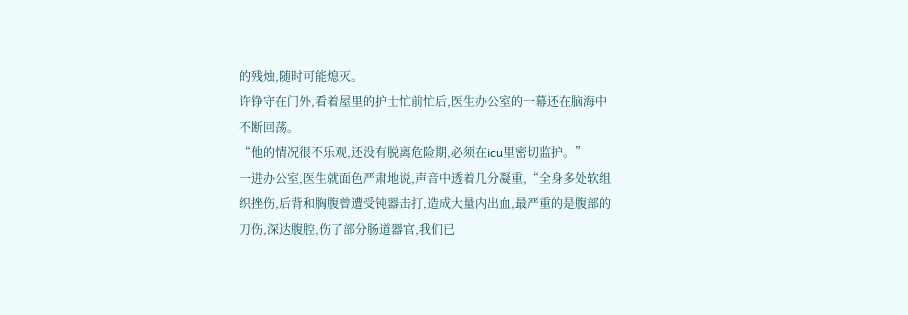的残烛,随时可能熄灭。
许铮守在门外,看着屋里的护士忙前忙后,医生办公室的一幕还在脑海中不断回荡。
“他的情况很不乐观,还没有脱离危险期,必须在icu里密切监护。”
一进办公室,医生就面色严肃地说,声音中透着几分凝重,“全身多处软组织挫伤,后背和胸腹曾遭受钝器击打,造成大量内出血,最严重的是腹部的刀伤,深达腹腔,伤了部分肠道器官,我们已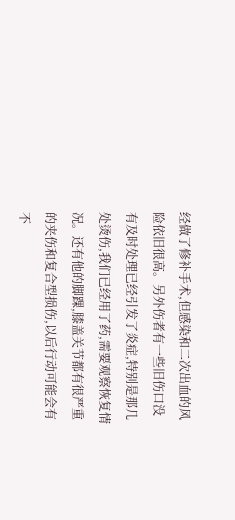经做了修补手术,但感染和二次出血的风险依旧很高。另外伤者有一些旧伤口没有及时处理已经引发了炎症,特别是那几处烫伤,我们已经用了药,需要观察恢复情况。还有他的脚踝,膝盖关节都有很严重的夹伤和复合型损伤,以后行动可能会有不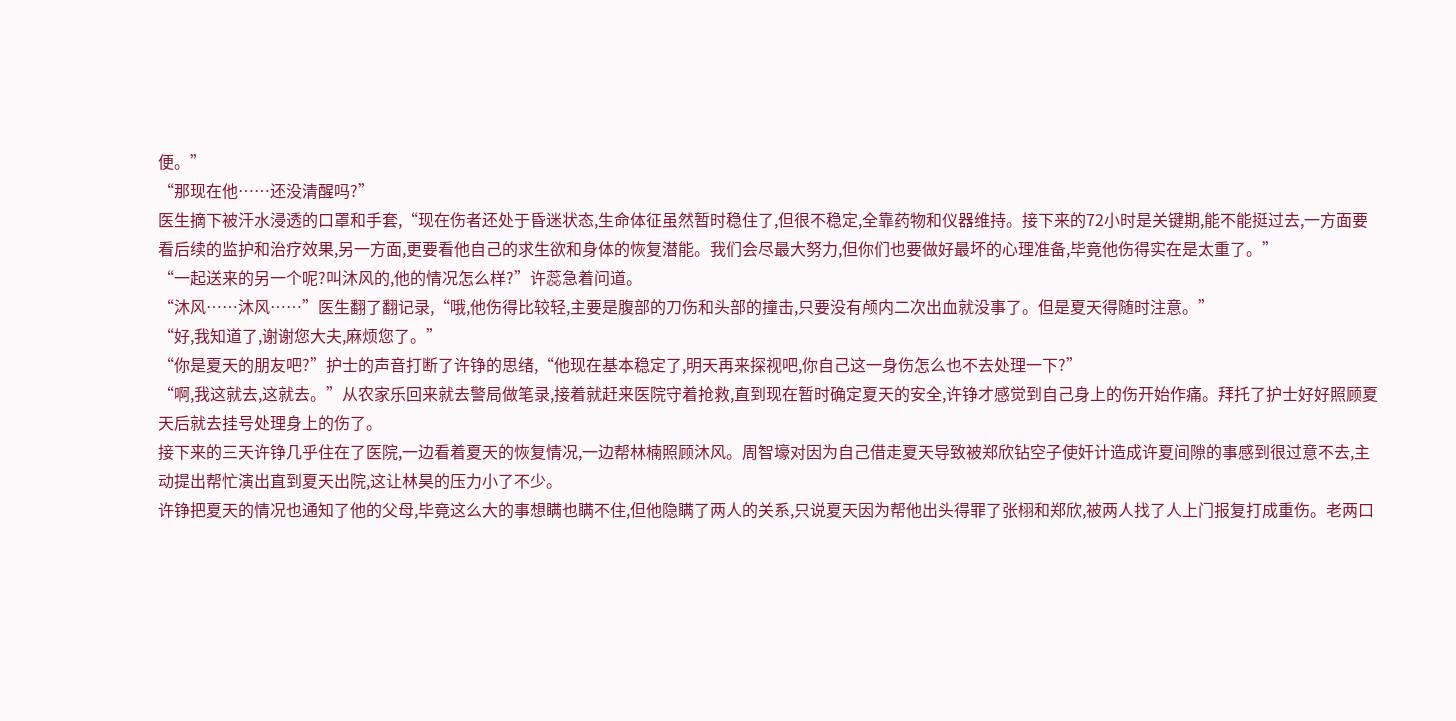便。”
“那现在他……还没清醒吗?”
医生摘下被汗水浸透的口罩和手套,“现在伤者还处于昏迷状态,生命体征虽然暂时稳住了,但很不稳定,全靠药物和仪器维持。接下来的72小时是关键期,能不能挺过去,一方面要看后续的监护和治疗效果,另一方面,更要看他自己的求生欲和身体的恢复潜能。我们会尽最大努力,但你们也要做好最坏的心理准备,毕竟他伤得实在是太重了。”
“一起送来的另一个呢?叫沐风的,他的情况怎么样?”许蕊急着问道。
“沐风……沐风……”医生翻了翻记录,“哦,他伤得比较轻,主要是腹部的刀伤和头部的撞击,只要没有颅内二次出血就没事了。但是夏天得随时注意。”
“好,我知道了,谢谢您大夫,麻烦您了。”
“你是夏天的朋友吧?”护士的声音打断了许铮的思绪,“他现在基本稳定了,明天再来探视吧,你自己这一身伤怎么也不去处理一下?”
“啊,我这就去,这就去。”从农家乐回来就去警局做笔录,接着就赶来医院守着抢救,直到现在暂时确定夏天的安全,许铮才感觉到自己身上的伤开始作痛。拜托了护士好好照顾夏天后就去挂号处理身上的伤了。
接下来的三天许铮几乎住在了医院,一边看着夏天的恢复情况,一边帮林楠照顾沐风。周智壕对因为自己借走夏天导致被郑欣钻空子使奸计造成许夏间隙的事感到很过意不去,主动提出帮忙演出直到夏天出院,这让林昊的压力小了不少。
许铮把夏天的情况也通知了他的父母,毕竟这么大的事想瞒也瞒不住,但他隐瞒了两人的关系,只说夏天因为帮他出头得罪了张栩和郑欣,被两人找了人上门报复打成重伤。老两口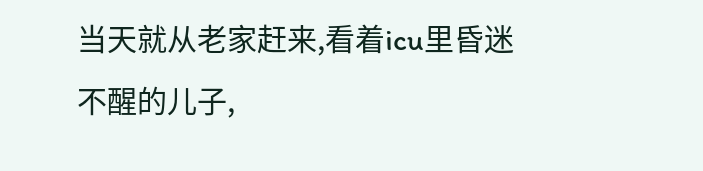当天就从老家赶来,看着icu里昏迷不醒的儿子,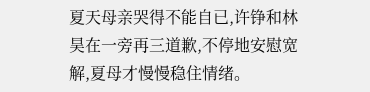夏天母亲哭得不能自已,许铮和林昊在一旁再三道歉,不停地安慰宽解,夏母才慢慢稳住情绪。